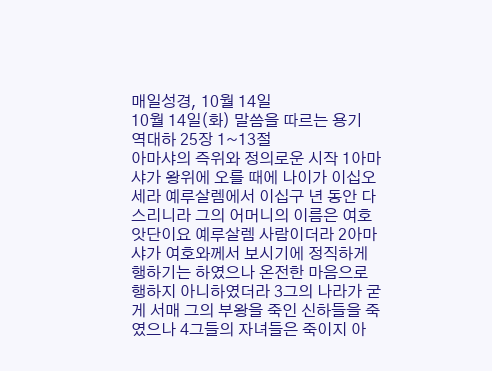매일성경, 10월 14일
10월 14일(화) 말씀을 따르는 용기
역대하 25장 1~13절
아마샤의 즉위와 정의로운 시작 1아마샤가 왕위에 오를 때에 나이가 이십오 세라 예루살렘에서 이십구 년 동안 다스리니라 그의 어머니의 이름은 여호앗단이요 예루살렘 사람이더라 2아마샤가 여호와께서 보시기에 정직하게 행하기는 하였으나 온전한 마음으로 행하지 아니하였더라 3그의 나라가 굳게 서매 그의 부왕을 죽인 신하들을 죽였으나 4그들의 자녀들은 죽이지 아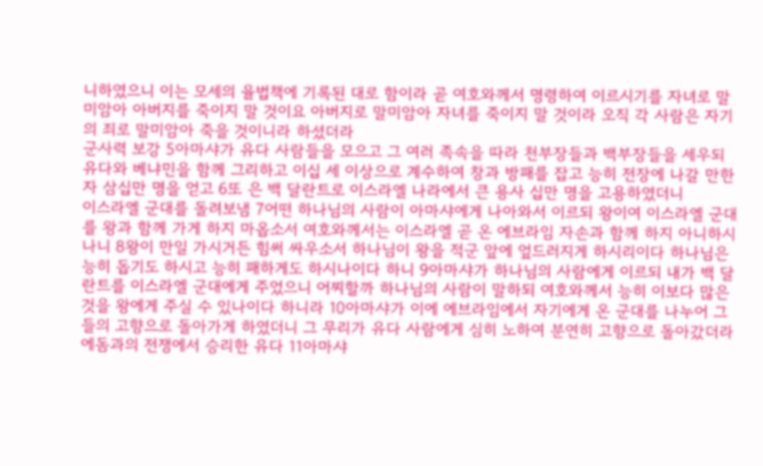니하였으니 이는 모세의 율법책에 기록된 대로 함이라 곧 여호와께서 명령하여 이르시기를 자녀로 말미암아 아버지를 죽이지 말 것이요 아버지로 말미암아 자녀를 죽이지 말 것이라 오직 각 사람은 자기의 죄로 말미암아 죽을 것이니라 하셨더라
군사력 보강 5아마샤가 유다 사람들을 모으고 그 여러 족속을 따라 천부장들과 백부장들을 세우되 유다와 베냐민을 함께 그리하고 이십 세 이상으로 계수하여 창과 방패를 잡고 능히 전장에 나갈 만한 자 삼십만 명을 얻고 6또 은 백 달란트로 이스라엘 나라에서 큰 용사 십만 명을 고용하였더니
이스라엘 군대를 돌려보냄 7어떤 하나님의 사람이 아마샤에게 나아와서 이르되 왕이여 이스라엘 군대를 왕과 함께 가게 하지 마옵소서 여호와께서는 이스라엘 곧 온 에브라임 자손과 함께 하지 아니하시나니 8왕이 만일 가시거든 힘써 싸우소서 하나님이 왕을 적군 앞에 엎드러지게 하시리이다 하나님은 능히 돕기도 하시고 능히 패하게도 하시나이다 하니 9아마샤가 하나님의 사람에게 이르되 내가 백 달란트를 이스라엘 군대에게 주었으니 어찌할까 하나님의 사람이 말하되 여호와께서 능히 이보다 많은 것을 왕에게 주실 수 있나이다 하니라 10아마샤가 이에 에브라임에서 자기에게 온 군대를 나누어 그들의 고향으로 돌아가게 하였더니 그 무리가 유다 사람에게 심히 노하여 분연히 고향으로 돌아갔더라
에돔과의 전쟁에서 승리한 유다 11아마샤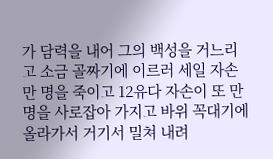가 담력을 내어 그의 백성을 거느리고 소금 골짜기에 이르러 세일 자손 만 명을 죽이고 12유다 자손이 또 만 명을 사로잡아 가지고 바위 꼭대기에 올라가서 거기서 밀쳐 내려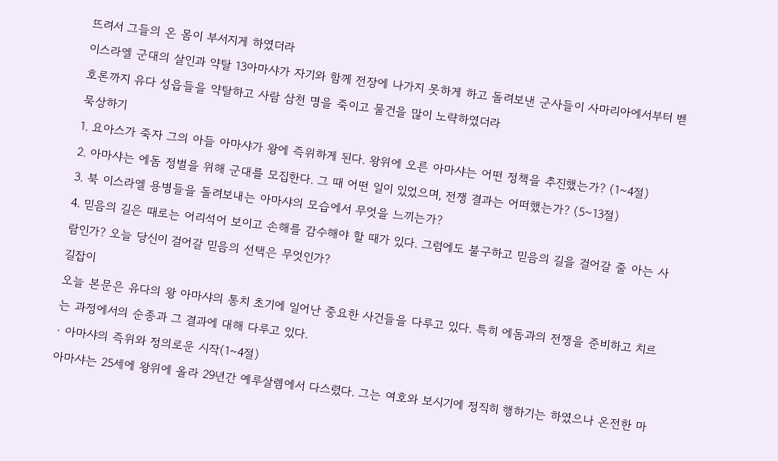뜨려서 그들의 온 몸이 부서지게 하였더라
이스라엘 군대의 살인과 약탈 13아마샤가 자기와 함께 전장에 나가지 못하게 하고 돌려보낸 군사들이 사마리아에서부터 벧호론까지 유다 성읍들을 약탈하고 사람 삼천 명을 죽이고 물건을 많이 노략하였더라
묵상하기
1. 요아스가 죽자 그의 아들 아마샤가 왕에 즉위하게 된다. 왕위에 오른 아마샤는 어떤 정책을 추진했는가? (1~4절)
2. 아마샤는 에돔 정벌을 위해 군대를 모집한다. 그 때 어떤 일이 있었으며, 전쟁 결과는 어떠했는가? (5~13절)
3. 북 이스라엘 용병들을 돌려보내는 아마샤의 모습에서 무엇을 느끼는가?
4. 믿음의 길은 때로는 어리석어 보이고 손해를 감수해야 할 때가 있다. 그럼에도 불구하고 믿음의 길을 걸어갈 줄 아는 사람인가? 오늘 당신이 걸어갈 믿음의 선택은 무엇인가?
길잡이
오늘 본문은 유다의 왕 아마샤의 통치 초기에 일어난 중요한 사건들을 다루고 있다. 특히 에돔과의 전쟁을 준비하고 치르는 과정에서의 순종과 그 결과에 대해 다루고 있다.
· 아마샤의 즉위와 정의로운 시작(1~4절)
아마샤는 25세에 왕위에 올라 29년간 예루살렘에서 다스렸다. 그는 여호와 보시기에 정직히 행하기는 하였으나 온전한 마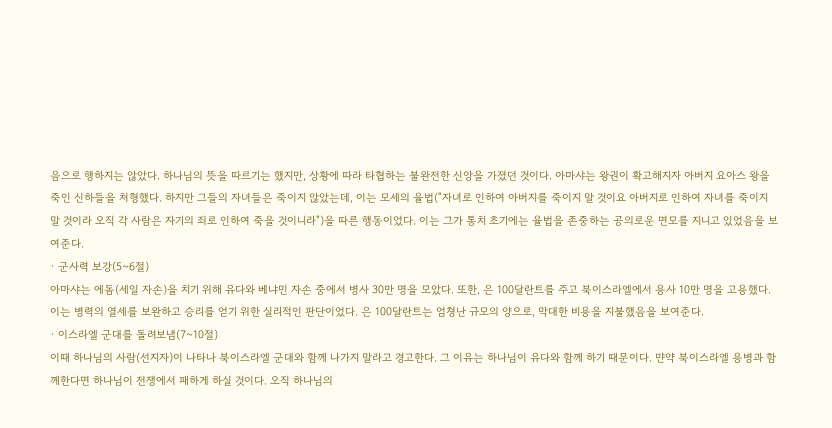음으로 행하지는 않았다. 하나님의 뜻을 따르기는 했지만, 상황에 따라 타협하는 불완전한 신앙을 가졌던 것이다. 아마샤는 왕권이 확고해지자 아버지 요아스 왕을 죽인 신하들을 처형했다. 하지만 그들의 자녀들은 죽이지 않았는데, 이는 모세의 율법("자녀로 인하여 아버지를 죽이지 말 것이요 아버지로 인하여 자녀를 죽이지 말 것이라 오직 각 사람은 자기의 죄로 인하여 죽을 것이니라")을 따른 행동이었다. 이는 그가 통치 초기에는 율법을 존중하는 공의로운 면모를 지니고 있었음을 보여준다.
· 군사력 보강(5~6절)
아마샤는 에돔(세일 자손)을 치기 위해 유다와 베냐민 자손 중에서 병사 30만 명을 모았다. 또한, 은 100달란트를 주고 북이스라엘에서 용사 10만 명을 고용했다. 이는 병력의 열세를 보완하고 승리를 얻기 위한 실리적인 판단이었다. 은 100달란트는 엄쳥난 규모의 양으로, 막대한 비용을 지불했음을 보여준다.
· 이스라엘 군대를 돌려보냄(7~10절)
이때 하나님의 사람(선지자)이 나타나 북이스라엘 군대와 함께 나가지 말라고 경고한다. 그 이유는 하나님이 유다와 함께 하기 때문이다. 먄약 북이스라엘 용병과 함께한다면 하나님이 전쟁에서 패하게 하실 것이다. 오직 하나님의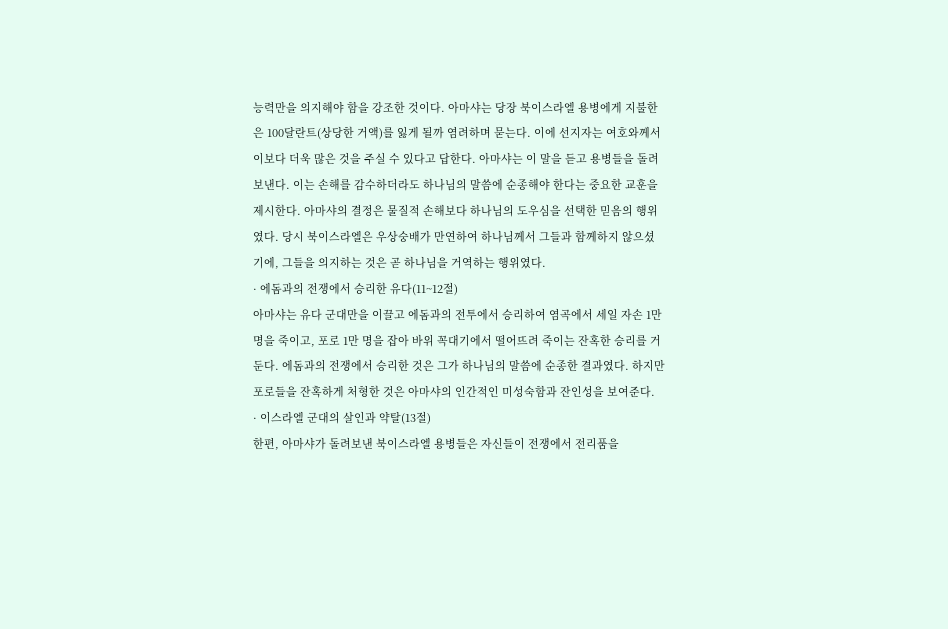능력만을 의지해야 함을 강조한 것이다. 아마샤는 당장 북이스라엘 용병에게 지불한 은 100달란트(상당한 거액)를 잃게 될까 염려하며 묻는다. 이에 선지자는 여호와께서 이보다 더욱 많은 것을 주실 수 있다고 답한다. 아마샤는 이 말을 듣고 용병들을 돌려보낸다. 이는 손해를 감수하더라도 하나님의 말씀에 순종해야 한다는 중요한 교훈을 제시한다. 아마샤의 결정은 물질적 손해보다 하나님의 도우심을 선택한 믿음의 행위였다. 당시 북이스라엘은 우상숭배가 만연하여 하나님께서 그들과 함께하지 않으셨기에, 그들을 의지하는 것은 곧 하나님을 거역하는 행위였다.
· 에돔과의 전쟁에서 승리한 유다(11~12절)
아마샤는 유다 군대만을 이끌고 에돔과의 전투에서 승리하여 염곡에서 세일 자손 1만 명을 죽이고, 포로 1만 명을 잡아 바위 꼭대기에서 떨어뜨려 죽이는 잔혹한 승리를 거둔다. 에돔과의 전쟁에서 승리한 것은 그가 하나님의 말씀에 순종한 결과였다. 하지만 포로들을 잔혹하게 처형한 것은 아마샤의 인간적인 미성숙함과 잔인성을 보여준다.
· 이스라엘 군대의 살인과 약탈(13절)
한편, 아마샤가 돌려보낸 북이스라엘 용병들은 자신들이 전쟁에서 전리품을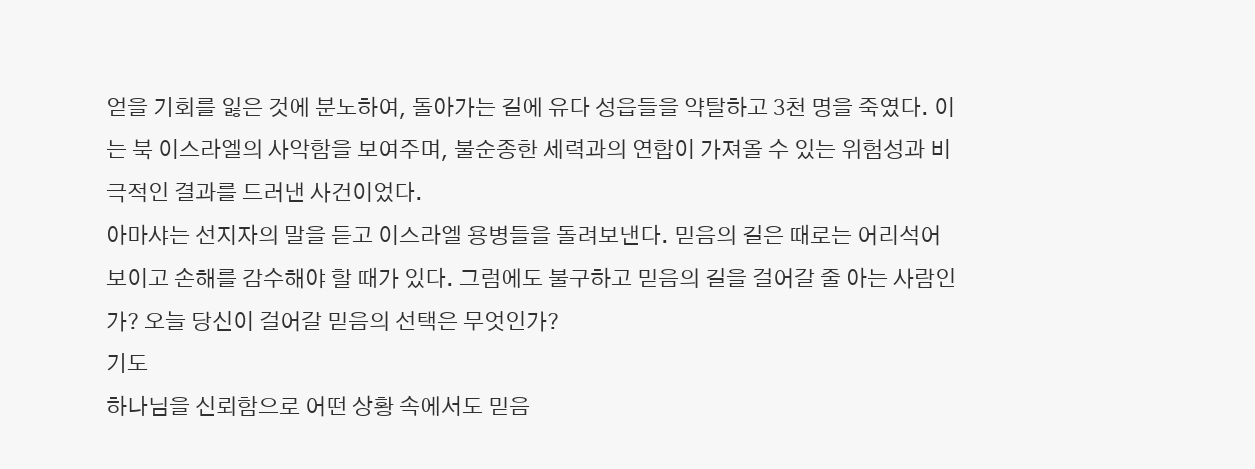얻을 기회를 잃은 것에 분노하여, 돌아가는 길에 유다 성읍들을 약탈하고 3천 명을 죽였다. 이는 북 이스라엘의 사악함을 보여주며, 불순종한 세력과의 연합이 가져올 수 있는 위험성과 비극적인 결과를 드러낸 사건이었다.
아마샤는 선지자의 말을 듣고 이스라엘 용병들을 돌려보낸다. 믿음의 길은 때로는 어리석어 보이고 손해를 감수해야 할 때가 있다. 그럼에도 불구하고 믿음의 길을 걸어갈 줄 아는 사람인가? 오늘 당신이 걸어갈 믿음의 선택은 무엇인가?
기도
하나님을 신뢰함으로 어떤 상황 속에서도 믿음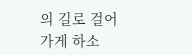의 길로 걸어가게 하소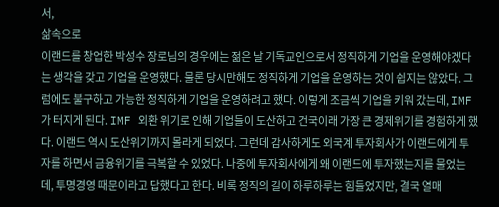서,
삶속으로
이랜드를 창업한 박성수 장로님의 경우에는 젊은 날 기독교인으로서 정직하게 기업을 운영해야겠다는 생각을 갖고 기업을 운영했다. 물론 당시만해도 정직하게 기업을 운영하는 것이 쉽지는 않았다. 그럼에도 불구하고 가능한 정직하게 기업을 운영하려고 했다. 이렇게 조금씩 기업을 키워 갔는데, IMF가 터지게 된다. IMF 외환 위기로 인해 기업들이 도산하고 건국이래 가장 큰 경제위기를 경험하게 했다. 이랜드 역시 도산위기까지 몰라게 되었다. 그런데 감사하게도 외국계 투자회사가 이랜드에게 투자를 하면서 금융위기를 극복할 수 있었다. 나중에 투자회사에게 왜 이랜드에 투자했는지를 물었는데, 투명경영 때문이라고 답했다고 한다. 비록 정직의 길이 하루하루는 힘들었지만, 결국 열매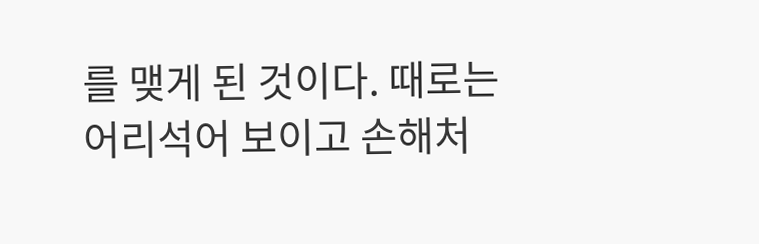를 맺게 된 것이다. 때로는 어리석어 보이고 손해처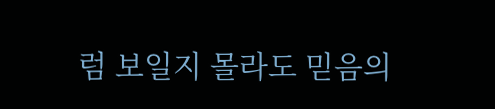럼 보일지 몰라도 믿음의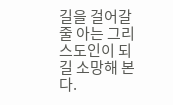길을 걸어갈 줄 아는 그리스도인이 되길 소망해 본다.